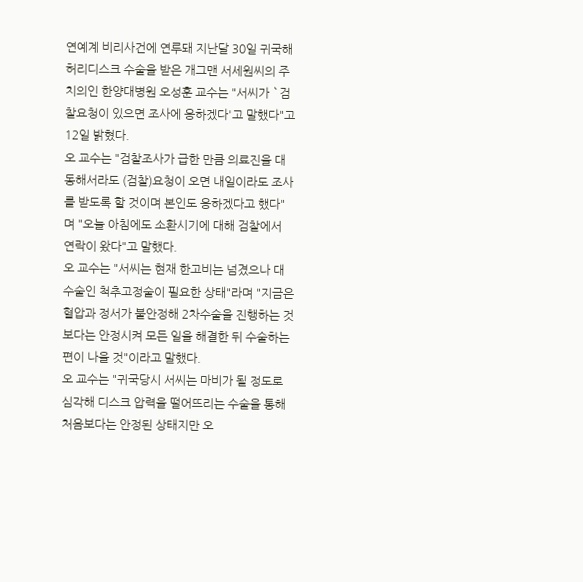연예계 비리사건에 연루돼 지난달 30일 귀국해 허리디스크 수술을 받은 개그맨 서세원씨의 주치의인 한양대병원 오성훈 교수는 "서씨가 `검찰요청이 있으면 조사에 응하겠다'고 말했다"고 12일 밝혔다.
오 교수는 "검찰조사가 급한 만큼 의료진을 대동해서라도 (검찰)요청이 오면 내일이라도 조사를 받도록 할 것이며 본인도 응하겠다고 했다"며 "오늘 아침에도 소환시기에 대해 검찰에서 연락이 왔다"고 말했다.
오 교수는 "서씨는 현재 한고비는 넘겼으나 대수술인 척추고정술이 필요한 상태"라며 "지금은 혈압과 정서가 불안정해 2차수술을 진행하는 것보다는 안정시켜 모든 일을 해결한 뒤 수술하는 편이 나을 것"이라고 말했다.
오 교수는 "귀국당시 서씨는 마비가 될 정도로 심각해 디스크 압력을 떨어뜨리는 수술을 통해 처음보다는 안정된 상태지만 오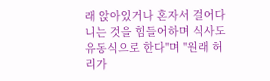래 앉아있거나 혼자서 걸어다니는 것을 힘들어하며 식사도 유동식으로 한다"며 "원래 허리가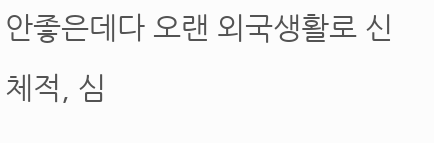안좋은데다 오랜 외국생활로 신체적, 심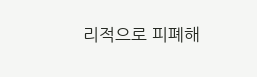리적으로 피폐해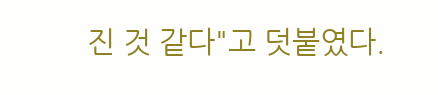진 것 같다"고 덧붙였다.